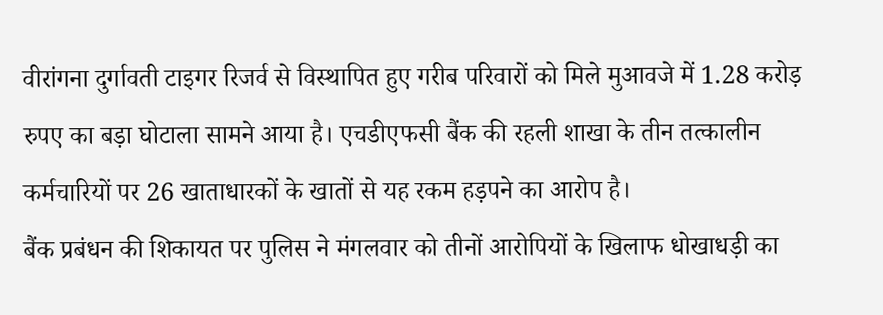वीरांगना दुर्गावती टाइगर रिजर्व से विस्थापित हुए गरीब परिवारों को मिले मुआवजे में 1.28 करोड़ रुपए का बड़ा घोटाला सामने आया है। एचडीएफसी बैंक की रहली शाखा के तीन तत्कालीन कर्मचारियों पर 26 खाताधारकों के खातों से यह रकम हड़पने का आरोप है।
बैंक प्रबंधन की शिकायत पर पुलिस ने मंगलवार को तीनों आरोपियों के खिलाफ धोखाधड़ी का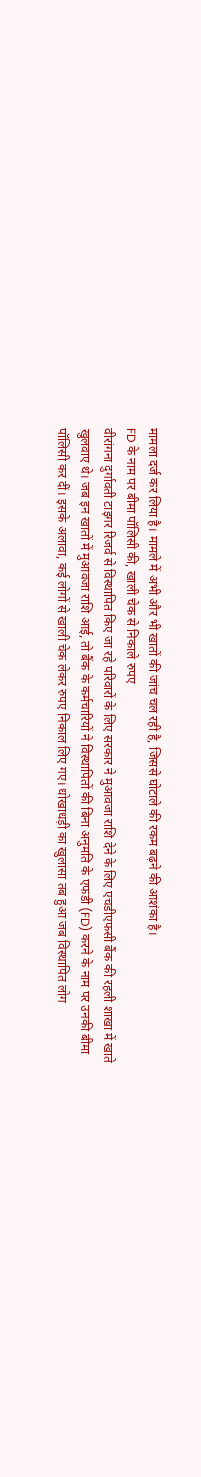मामला दर्ज कर लिया है। मामले में अभी और भी खातों की जांच चल रही है, जिससे घोटाले की रकम बढ़ने की आशंका है।
FD के नाम पर बीमा पॉलिसी की, खाली चेक से निकाले रुपए
वीरांगना दुर्गावती टाइगर रिजर्व से विस्थापित किए जा रहे परिवारों के लिए सरकार ने मुआवजा राशि देने के लिए एचडीएफसी बैंक की रहली शाखा में खाते खुलवाए थे। जब इन खातों में मुआवजा राशि आई, तो बैंक के कर्मचारियों ने विस्थापितों की बिना अनुमति के एफडी (FD) करने के नाम पर उनकी बीमा पॉलिसी कर दीं। इसके अलावा, कई लोगों से खाली चेक लेकर रुपए निकाल लिए गए। धोखाधड़ी का खुलासा तब हुआ जब विस्थापित लोग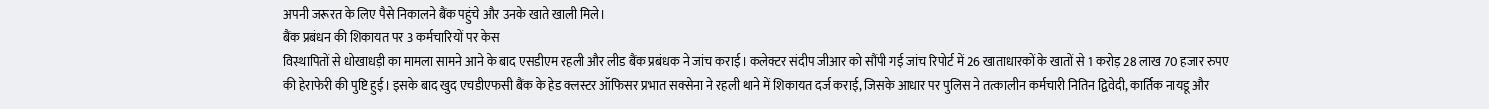अपनी जरूरत के लिए पैसे निकालने बैंक पहुंचे और उनके खाते खाली मिले।
बैंक प्रबंधन की शिकायत पर 3 कर्मचारियों पर केस
विस्थापितों से धोखाधड़ी का मामला सामने आने के बाद एसडीएम रहली और लीड बैंक प्रबंधक ने जांच कराई। कलेक्टर संदीप जीआर को सौंपी गई जांच रिपोर्ट में 26 खाताधारकों के खातों से 1 करोड़ 28 लाख 70 हजार रुपए की हेराफेरी की पुष्टि हुई। इसके बाद खुद एचडीएफसी बैंक के हेड क्लस्टर ऑफिसर प्रभात सक्सेना ने रहली थाने में शिकायत दर्ज कराई, जिसके आधार पर पुलिस ने तत्कालीन कर्मचारी नितिन द्विवेदी, कार्तिक नायडू और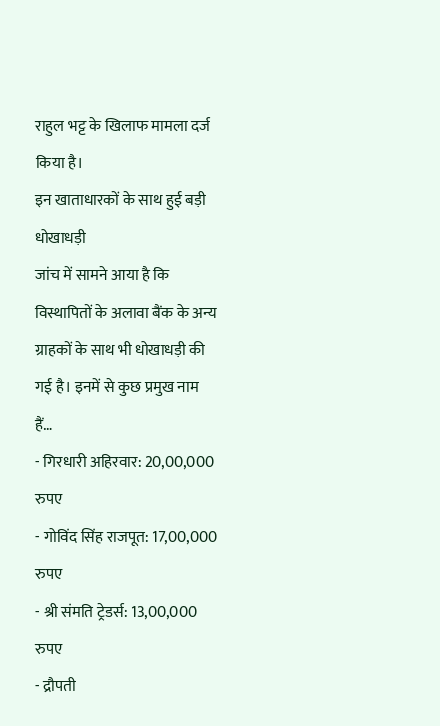राहुल भट्ट के खिलाफ मामला दर्ज किया है।
इन खाताधारकों के साथ हुई बड़ी धोखाधड़ी
जांच में सामने आया है कि विस्थापितों के अलावा बैंक के अन्य ग्राहकों के साथ भी धोखाधड़ी की गई है। इनमें से कुछ प्रमुख नाम हैं…
- गिरधारी अहिरवार: 20,00,000 रुपए
- गोविंद सिंह राजपूत: 17,00,000 रुपए
- श्री संमति ट्रेडर्स: 13,00,000 रुपए
- द्रौपती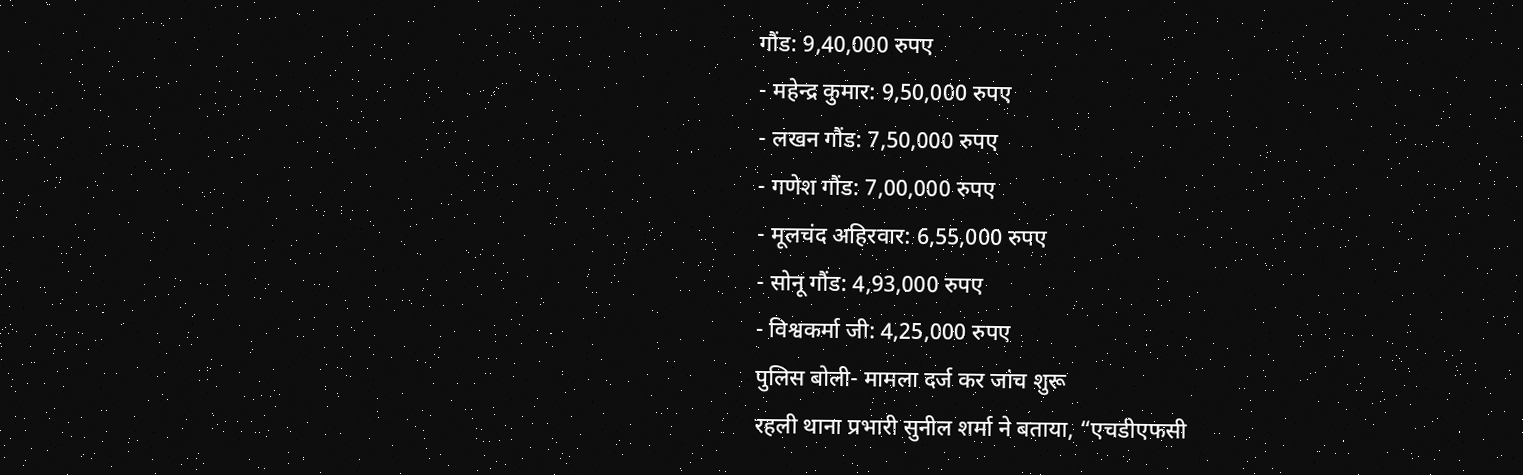गौंड: 9,40,000 रुपए
- महेन्द्र कुमार: 9,50,000 रुपए
- लखन गौंड: 7,50,000 रुपए
- गणेश गौंड: 7,00,000 रुपए
- मूलचंद अहिरवार: 6,55,000 रुपए
- सोनू गौंड: 4,93,000 रुपए
- विश्वकर्मा जी: 4,25,000 रुपए
पुलिस बोली- मामला दर्ज कर जांच शुरू
रहली थाना प्रभारी सुनील शर्मा ने बताया, “एचडीएफसी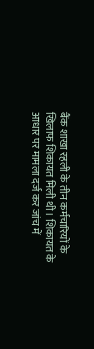बैंक शाखा रहली के तीन कर्मचारियों के खिलाफ शिकायत मिली थी। शिकायत के आधार पर मामला दर्ज कर जांच में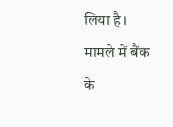लिया है। मामले में बैंक के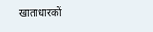खाताधारकों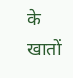के खातों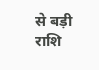से बड़ी राशि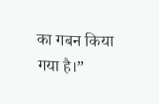का गबन किया गया है।”